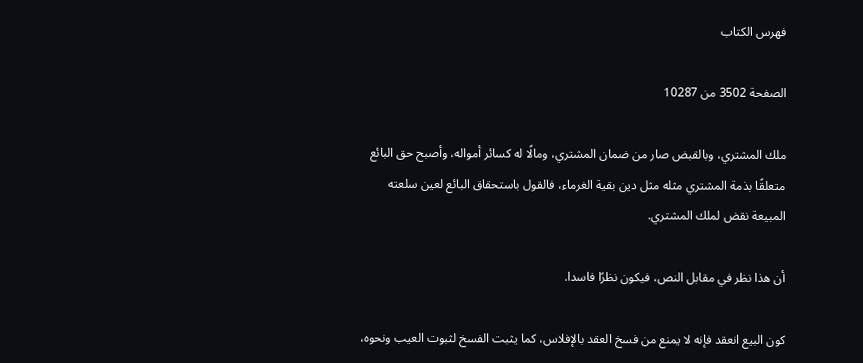فهرس الكتاب

الصفحة 3502 من 10287

ملك المشتري، وبالقبض صار من ضمان المشتري، ومالًا له كسائر أمواله، وأصبح حق البائع متعلقًا بذمة المشتري مثله مثل دين بقية الغرماء، فالقول باستحقاق البائع لعين سلعته المبيعة نقض لملك المشتري.

أن هذا نظر في مقابل النص، فيكون نظرًا فاسدا.

كون البيع انعقد فإنه لا يمنع من فسخ العقد بالإفلاس، كما يثبت الفسخ لثبوت العيب ونحوه،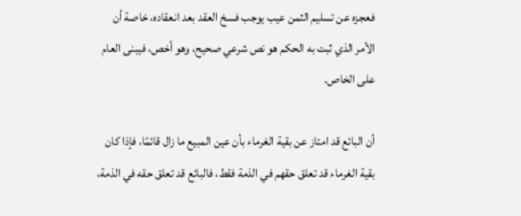فعجزه عن تسليم الثمن عيب يوجب فسخ العقد بعد انعقاده، خاصة أن الأمر الذي ثبت به الحكم هو نص شرعي صحيح، وهو أخص، فيبنى العام على الخاص.

أن البائع قد امتاز عن بقية الغرماء بأن عين المبيع ما زال قائمًا، فإذا كان بقية الغرماء قد تعلق حقهم في الذمة فقط، فالبائع قد تعلق حقه في الذمة،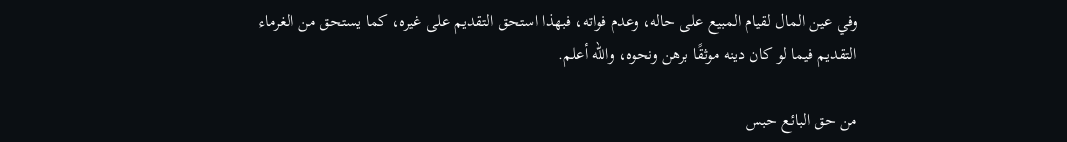وفي عين المال لقيام المبيع على حاله، وعدم فواته، فبهذا استحق التقديم على غيره، كما يستحق من الغرماء التقديم فيما لو كان دينه موثقًا برهن ونحوه، والله أعلم.

من حق البائع حبس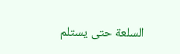السلعة حتى يستلم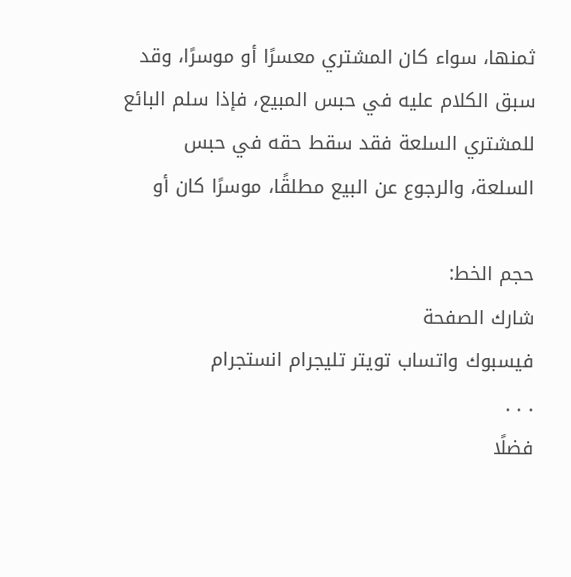ثمنها، سواء كان المشتري معسرًا أو موسرًا، وقد سبق الكلام عليه في حبس المبيع، فإذا سلم البائع للمشتري السلعة فقد سقط حقه في حبس السلعة، والرجوع عن البيع مطلقًا، موسرًا كان أو

حجم الخط:
شارك الصفحة
فيسبوك واتساب تويتر تليجرام انستجرام
. . .
فضلًا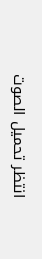انتظر تحميل الصوت